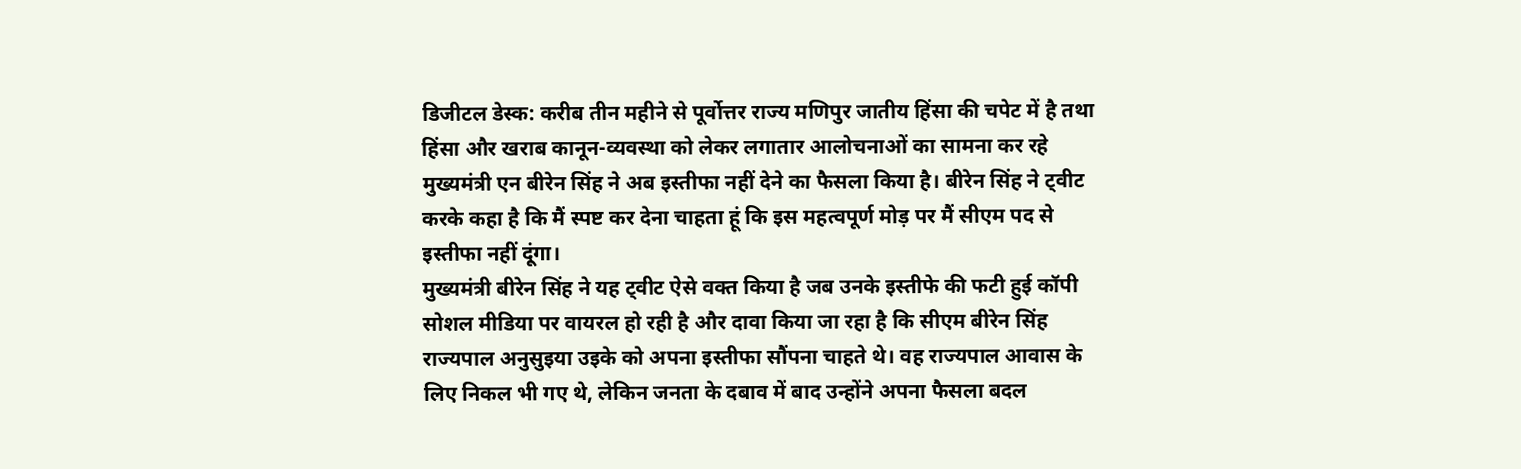डिजीटल डेस्क: करीब तीन महीने से पूर्वोत्तर राज्य मणिपुर जातीय हिंसा की चपेट में है तथा हिंसा और खराब कानून-व्यवस्था को लेकर लगातार आलोचनाओं का सामना कर रहे मुख्यमंत्री एन बीरेन सिंह ने अब इस्तीफा नहीं देने का फैसला किया है। बीरेन सिंह ने ट्वीट करके कहा है कि मैं स्पष्ट कर देना चाहता हूं कि इस महत्वपूर्ण मोड़ पर मैं सीएम पद से इस्तीफा नहीं दूंगा।
मुख्यमंत्री बीरेन सिंह ने यह ट्वीट ऐसे वक्त किया है जब उनके इस्तीफे की फटी हुई कॉपी सोशल मीडिया पर वायरल हो रही है और दावा किया जा रहा है कि सीएम बीरेन सिंह राज्यपाल अनुसुइया उइके को अपना इस्तीफा सौंपना चाहते थे। वह राज्यपाल आवास के लिए निकल भी गए थे, लेकिन जनता के दबाव में बाद उन्होंने अपना फैसला बदल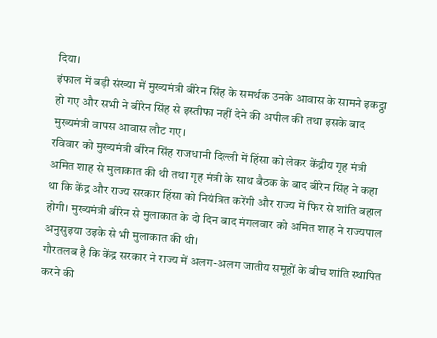दिया।
इंफाल में बड़ी संख्या में मुख्यमंत्री बीरेन सिंह के समर्थक उनके आवास के सामने इकट्ठा हो गए और सभी ने बीरेन सिंह से इस्तीफा नहीं देने की अपील की तथा इसके बाद मुख्यमंत्री वापस आवास लौट गए।
रविवार को मुख्यमंत्री बीरेन सिंह राजधानी दिल्ली में हिंसा को लेकर केंद्रीय गृह मंत्री अमित शाह से मुलाकात की थी तथा गृह मंत्री के साथ बैठक के बाद बीरेन सिंह ने कहा था कि केंद्र और राज्य सरकार हिंसा को नियंत्रित करेंगी और राज्य में फिर से शांति बहाल होगी। मुख्यमंत्री बीरेन से मुलाकात के दो दिन बाद मंगलवार को अमित शाह ने राज्यपाल अनुसुइया उइके से भी मुलाकात की थी।
गौरतलब है कि केंद्र सरकार ने राज्य में अलग-अलग जातीय समूहों के बीच शांति स्थापित करने की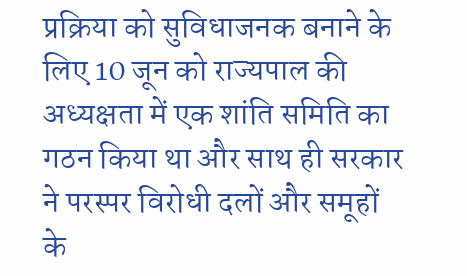प्रक्रिया को सुविधाजनक बनाने के लिए 10 जून को राज्यपाल की अध्यक्षता में एक शांति समिति का गठन किया था और साथ ही सरकार ने परस्पर विरोधी दलों और समूहों के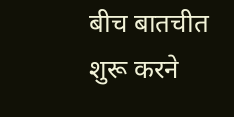बीच बातचीत शुरू करने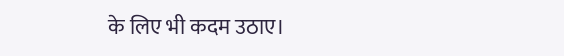के लिए भी कदम उठाए।